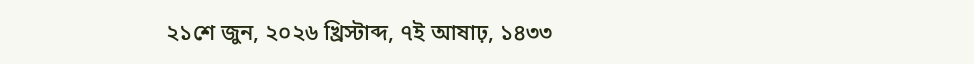২১শে জুন, ২০২৬ খ্রিস্টাব্দ, ৭ই আষাঢ়, ১৪৩৩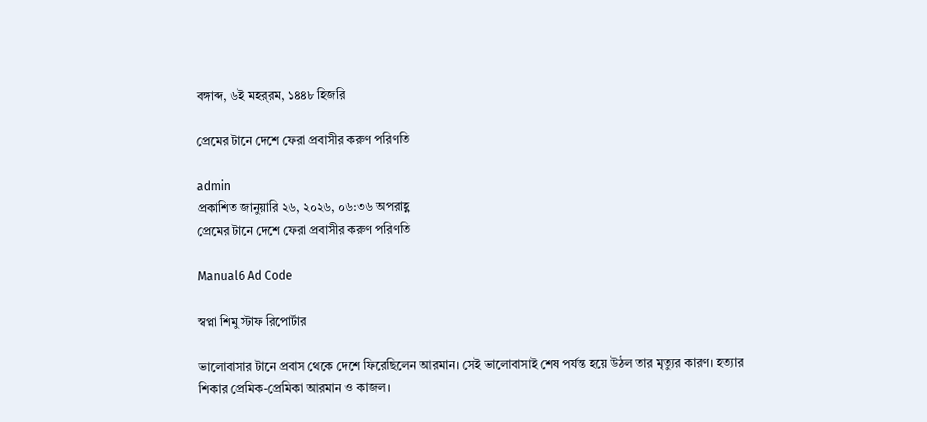বঙ্গাব্দ, ৬ই মহর্‌রম, ১৪৪৮ হিজরি

প্রেমের টানে দেশে ফেরা প্রবাসীর করুণ পরিণতি

admin
প্রকাশিত জানুয়ারি ২৬, ২০২৬, ০৬:৩৬ অপরাহ্ণ
প্রেমের টানে দেশে ফেরা প্রবাসীর করুণ পরিণতি

Manual6 Ad Code

স্বপ্না শিমু স্টাফ রিপোর্টার

ভালোবাসার টানে প্রবাস থেকে দেশে ফিরেছিলেন আরমান। সেই ভালোবাসাই শেষ পর্যন্ত হয়ে উঠল তার মৃত্যুর কারণ। হত্যার শিকার প্রেমিক-প্রেমিকা আরমান ও কাজল।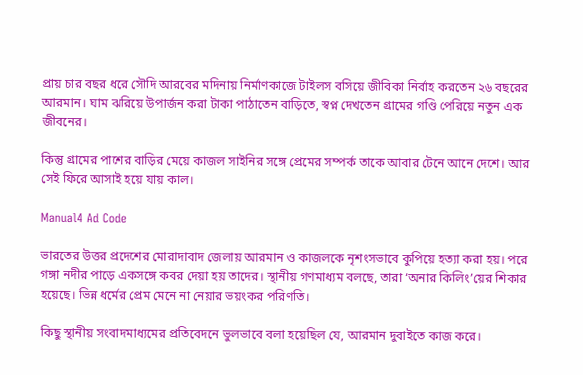প্রায় চার বছর ধরে সৌদি আরবের মদিনায় নির্মাণকাজে টাইলস বসিয়ে জীবিকা নির্বাহ করতেন ২৬ বছরের আরমান। ঘাম ঝরিয়ে উপার্জন করা টাকা পাঠাতেন বাড়িতে, স্বপ্ন দেখতেন গ্রামের গণ্ডি পেরিয়ে নতুন এক জীবনের।

কিন্তু গ্রামের পাশের বাড়ির মেয়ে কাজল সাইনির সঙ্গে প্রেমের সম্পর্ক তাকে আবার টেনে আনে দেশে। আর সেই ফিরে আসাই হয়ে যায় কাল।

Manual4 Ad Code

ভারতের উত্তর প্রদেশের মোরাদাবাদ জেলায় আরমান ও কাজলকে নৃশংসভাবে কুপিয়ে হত্যা করা হয়। পরে গঙ্গা নদীর পাড়ে একসঙ্গে কবর দেয়া হয় তাদের। স্থানীয় গণমাধ্যম বলছে, তারা ‘অনার কিলিং’য়ের শিকার হয়েছে। ভিন্ন ধর্মের প্রেম মেনে না নেয়ার ভয়ংকর পরিণতি।

কিছু স্থানীয় সংবাদমাধ্যমের প্রতিবেদনে ভুলভাবে বলা হয়েছিল যে, আরমান দুবাইতে কাজ করে।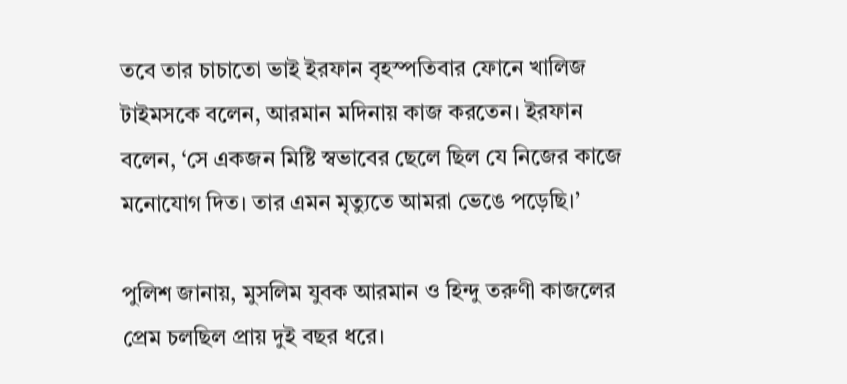তবে তার চাচাতো ভাই ইরফান বৃহস্পতিবার ফোনে খালিজ টাইমসকে বলেন, আরমান মদিনায় কাজ করতেন। ইরফান বলেন, ‘সে একজন মিষ্টি স্বভাবের ছেলে ছিল যে নিজের কাজে মনোযোগ দিত। তার এমন মৃত্যুতে আমরা ভেঙে পড়েছি।’

পুলিশ জানায়, মুসলিম যুবক আরমান ও হিন্দু তরুণী কাজলের প্রেম চলছিল প্রায় দুই বছর ধরে।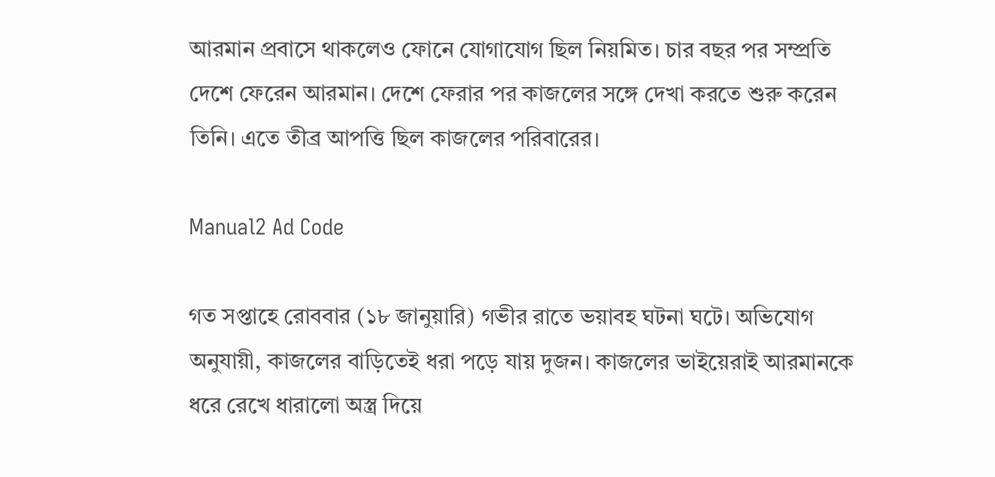আরমান প্রবাসে থাকলেও ফোনে যোগাযোগ ছিল নিয়মিত। চার বছর পর সম্প্রতি দেশে ফেরেন আরমান। দেশে ফেরার পর কাজলের সঙ্গে দেখা করতে শুরু করেন তিনি। এতে তীব্র আপত্তি ছিল কাজলের পরিবারের।

Manual2 Ad Code

গত সপ্তাহে রোববার (১৮ জানুয়ারি) গভীর রাতে ভয়াবহ ঘটনা ঘটে। অভিযোগ অনুযায়ী, কাজলের বাড়িতেই ধরা পড়ে যায় দুজন। কাজলের ভাইয়েরাই আরমানকে ধরে রেখে ধারালো অস্ত্র দিয়ে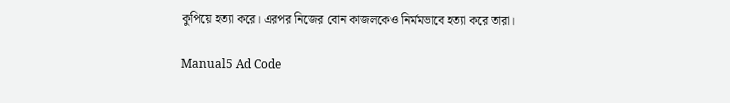কুপিয়ে হত্যা করে। এরপর নিজের বোন কাজলকেও নির্মমভাবে হত্যা করে তারা।

Manual5 Ad Code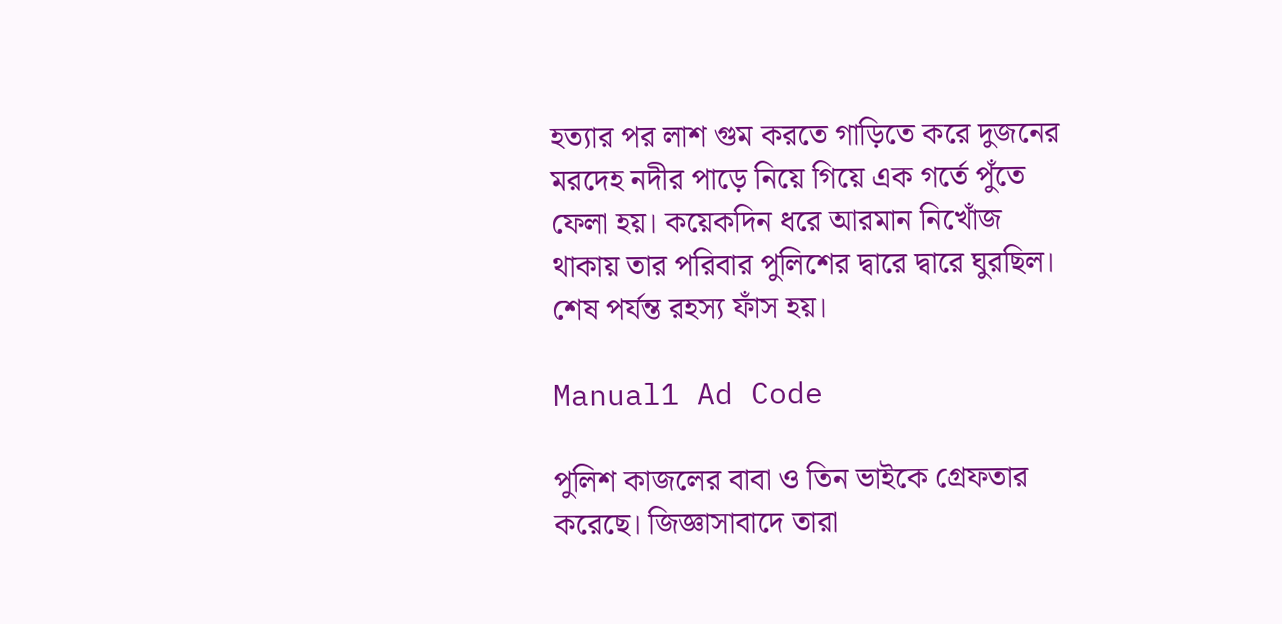হত্যার পর লাশ গুম করতে গাড়িতে করে দুজনের মরদেহ নদীর পাড়ে নিয়ে গিয়ে এক গর্তে পুঁতে ফেলা হয়। কয়েকদিন ধরে আরমান নিখোঁজ থাকায় তার পরিবার পুলিশের দ্বারে দ্বারে ঘুরছিল। শেষ পর্যন্ত রহস্য ফাঁস হয়।

Manual1 Ad Code

পুলিশ কাজলের বাবা ও তিন ভাইকে গ্রেফতার করেছে। জিজ্ঞাসাবাদে তারা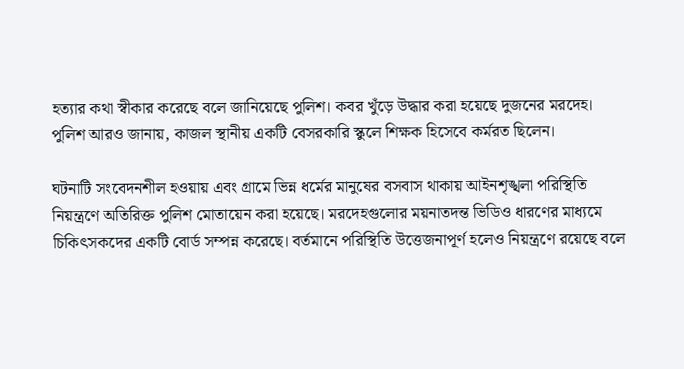হত্যার কথা স্বীকার করেছে বলে জানিয়েছে পুলিশ। কবর খুঁড়ে উদ্ধার করা হয়েছে দুজনের মরদেহ। পুলিশ আরও জানায়, কাজল স্থানীয় একটি বেসরকারি স্কুলে শিক্ষক হিসেবে কর্মরত ছিলেন।

ঘটনাটি সংবেদনশীল হওয়ায় এবং গ্রামে ভিন্ন ধর্মের মানুষের বসবাস থাকায় আইনশৃঙ্খলা পরিস্থিতি নিয়ন্ত্রণে অতিরিক্ত পুলিশ মোতায়েন করা হয়েছে। মরদেহগুলোর ময়নাতদন্ত ভিডিও ধারণের মাধ্যমে চিকিৎসকদের একটি বোর্ড সম্পন্ন করেছে। বর্তমানে পরিস্থিতি উত্তেজনাপূর্ণ হলেও নিয়ন্ত্রণে রয়েছে বলে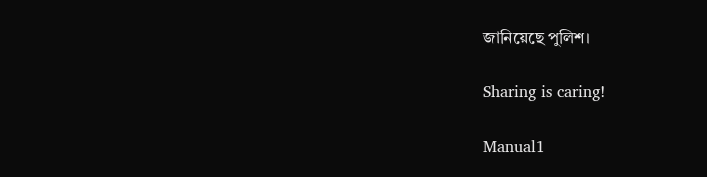জানিয়েছে পুলিশ।

Sharing is caring!

Manual1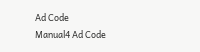Ad Code
Manual4 Ad Code